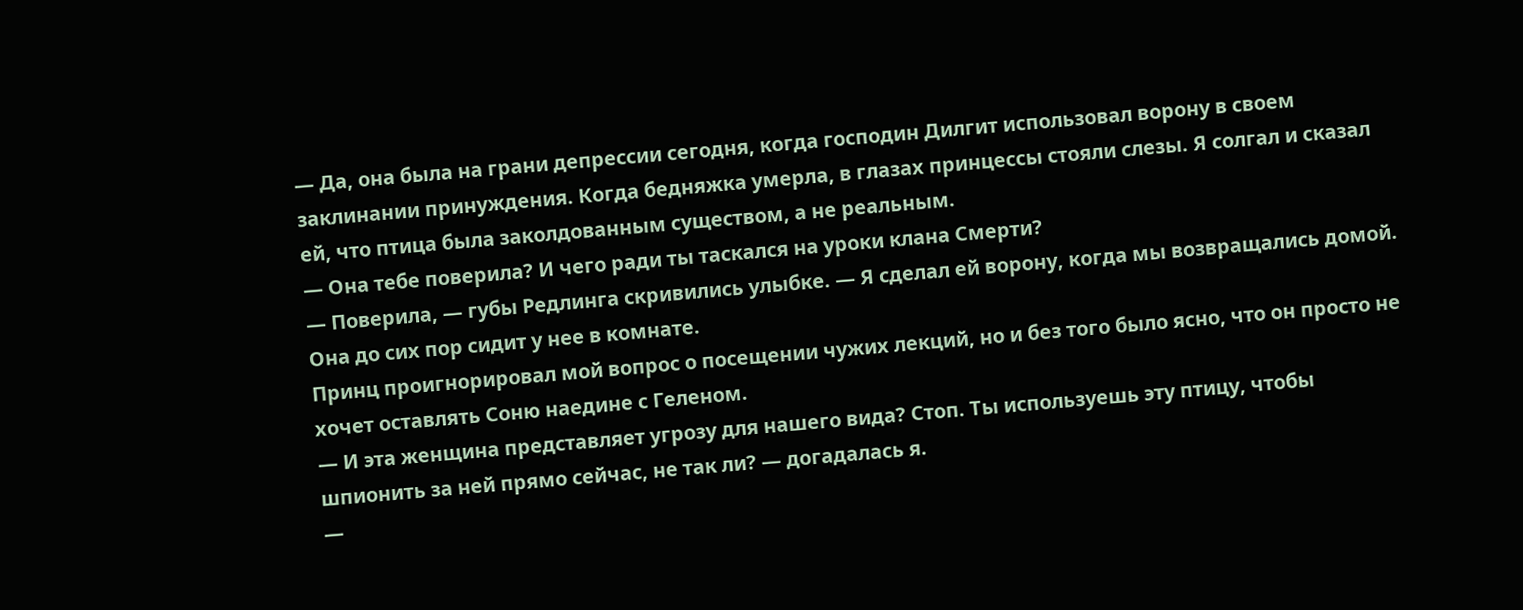— Да, она была на грани депрессии сегодня, когда господин Дилгит использовал ворону в своем заклинании принуждения. Когда бедняжка умерла, в глазах принцессы стояли слезы. Я солгал и сказал ей, что птица была заколдованным существом, а не реальным.
— Она тебе поверила? И чего ради ты таскался на уроки клана Смерти?
— Поверила, — губы Редлинга скривились улыбке. — Я сделал ей ворону, когда мы возвращались домой. Она до сих пор сидит у нее в комнате.
Принц проигнорировал мой вопрос о посещении чужих лекций, но и без того было ясно, что он просто не хочет оставлять Соню наедине с Геленом.
— И эта женщина представляет угрозу для нашего вида? Стоп. Ты используешь эту птицу, чтобы шпионить за ней прямо сейчас, не так ли? — догадалась я.
—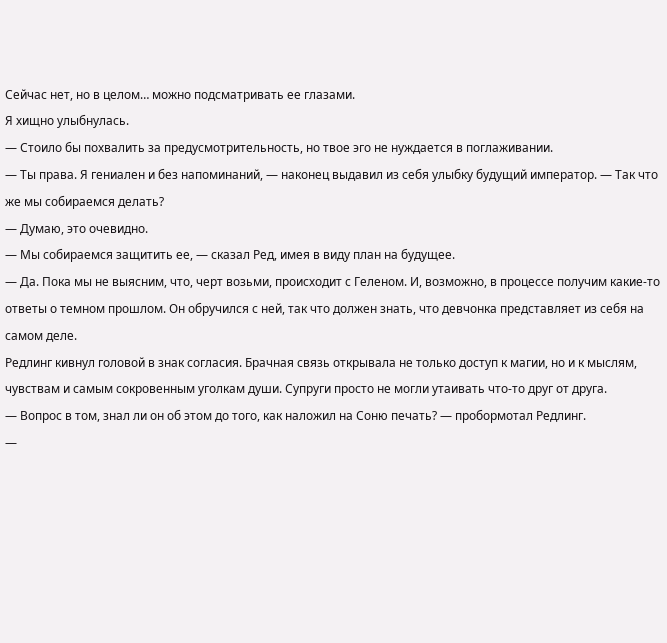Сейчас нет, но в целом… можно подсматривать ее глазами.
Я хищно улыбнулась.
— Стоило бы похвалить за предусмотрительность, но твое эго не нуждается в поглаживании.
— Ты права. Я гениален и без напоминаний, — наконец выдавил из себя улыбку будущий император. — Так что же мы собираемся делать?
— Думаю, это очевидно.
— Мы собираемся защитить ее, — сказал Ред, имея в виду план на будущее.
— Да. Пока мы не выясним, что, черт возьми, происходит с Геленом. И, возможно, в процессе получим какие-то ответы о темном прошлом. Он обручился с ней, так что должен знать, что девчонка представляет из себя на самом деле.
Редлинг кивнул головой в знак согласия. Брачная связь открывала не только доступ к магии, но и к мыслям, чувствам и самым сокровенным уголкам души. Супруги просто не могли утаивать что-то друг от друга.
— Вопрос в том, знал ли он об этом до того, как наложил на Соню печать? — пробормотал Редлинг.
—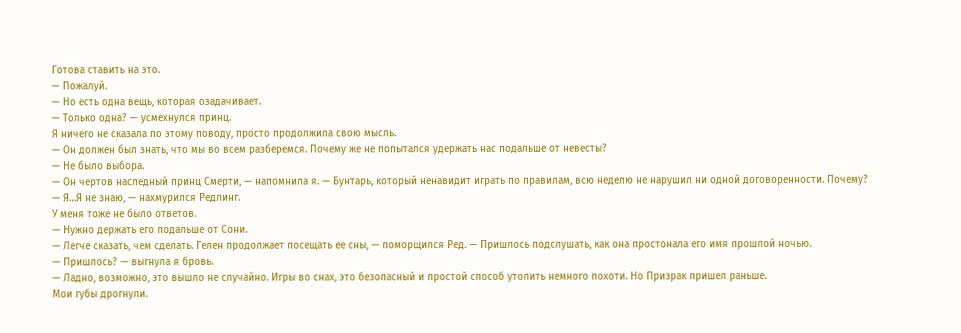Готова ставить на это.
— Пожалуй.
— Но есть одна вещь, которая озадачивает.
— Только одна? — усмехнулся принц.
Я ничего не сказала по этому поводу, просто продолжила свою мысль.
— Он должен был знать, что мы во всем разберемся. Почему же не попытался удержать нас подальше от невесты?
— Не было выбора.
— Он чертов наследный принц Смерти, — напомнила я. — Бунтарь, который ненавидит играть по правилам, всю неделю не нарушил ни одной договоренности. Почему?
— Я…Я не знаю, — нахмурился Редлинг.
У меня тоже не было ответов.
— Нужно держать его подальше от Сони.
— Легче сказать, чем сделать. Гелен продолжает посещать ее сны, — поморщился Ред. — Пришлось подслушать, как она простонала его имя прошлой ночью.
— Пришлось? — выгнула я бровь.
— Ладно, возможно, это вышло не случайно. Игры во снах, это безопасный и простой способ утолить немного похоти. Но Призрак пришел раньше.
Мои губы дрогнули.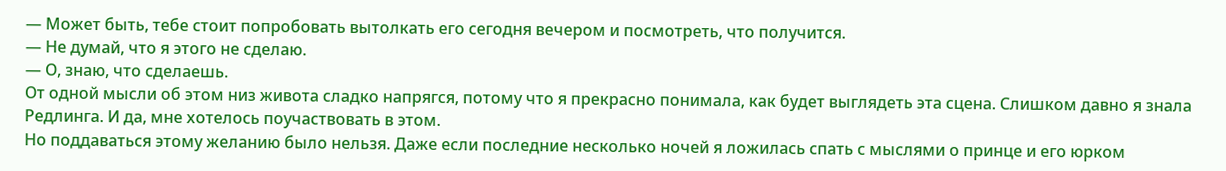— Может быть, тебе стоит попробовать вытолкать его сегодня вечером и посмотреть, что получится.
— Не думай, что я этого не сделаю.
— О, знаю, что сделаешь.
От одной мысли об этом низ живота сладко напрягся, потому что я прекрасно понимала, как будет выглядеть эта сцена. Слишком давно я знала Редлинга. И да, мне хотелось поучаствовать в этом.
Но поддаваться этому желанию было нельзя. Даже если последние несколько ночей я ложилась спать с мыслями о принце и его юрком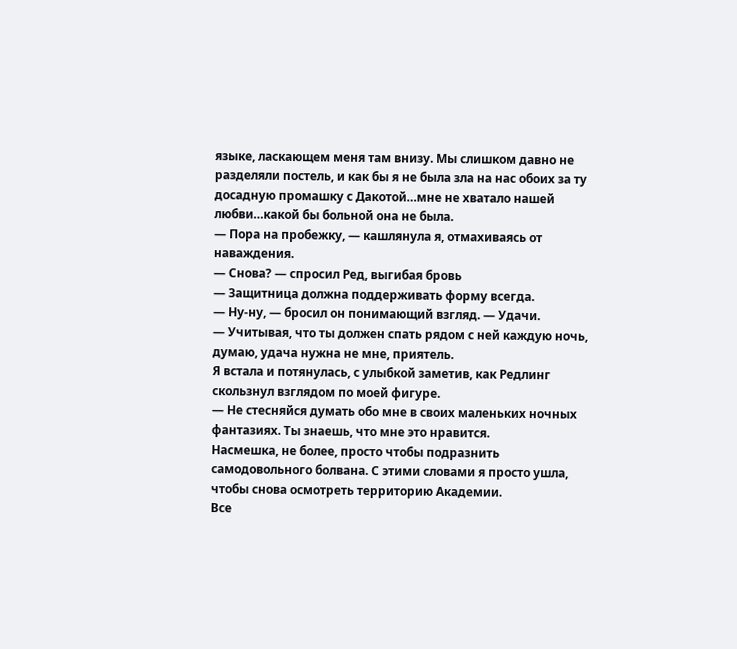языке, ласкающем меня там внизу. Мы слишком давно не разделяли постель, и как бы я не была зла на нас обоих за ту досадную промашку с Дакотой…мне не хватало нашей любви…какой бы больной она не была.
— Пора на пробежку, — кашлянула я, отмахиваясь от наваждения.
— Снова? — спросил Ред, выгибая бровь
— Защитница должна поддерживать форму всегда.
— Ну-ну, — бросил он понимающий взгляд. — Удачи.
— Учитывая, что ты должен спать рядом с ней каждую ночь, думаю, удача нужна не мне, приятель.
Я встала и потянулась, с улыбкой заметив, как Редлинг скользнул взглядом по моей фигуре.
— Не стесняйся думать обо мне в своих маленьких ночных фантазиях. Ты знаешь, что мне это нравится.
Насмешка, не более, просто чтобы подразнить самодовольного болвана. С этими словами я просто ушла, чтобы снова осмотреть территорию Академии.
Все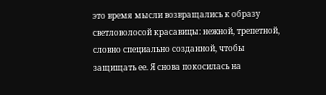это время мысли возвращались к образу светловолосой красавицы: нежной, трепетной, словно специально созданной, чтобы защищать ее. Я снова покосилась на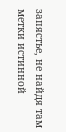запястье, не найдя там метки истинной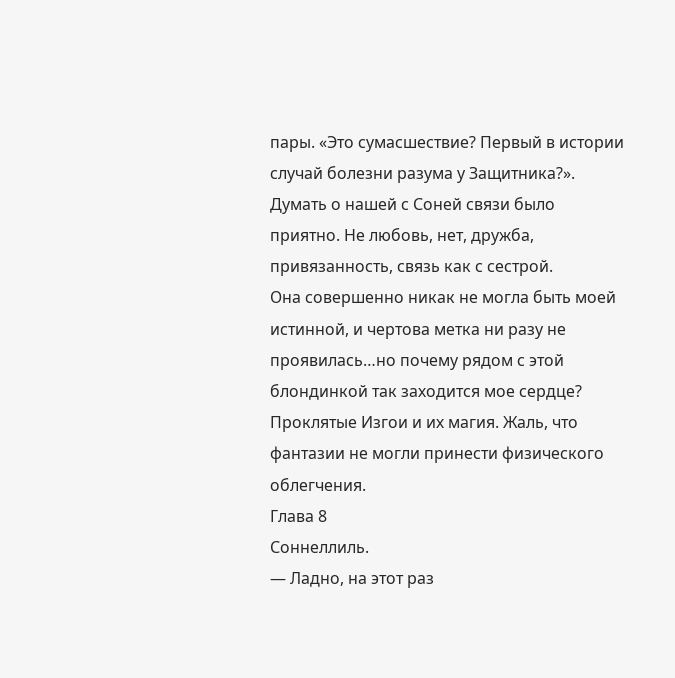пары. «Это сумасшествие? Первый в истории случай болезни разума у Защитника?».
Думать о нашей с Соней связи было приятно. Не любовь, нет, дружба, привязанность, связь как с сестрой.
Она совершенно никак не могла быть моей истинной, и чертова метка ни разу не проявилась…но почему рядом с этой блондинкой так заходится мое сердце?
Проклятые Изгои и их магия. Жаль, что фантазии не могли принести физического облегчения.
Глава 8
Соннеллиль.
— Ладно, на этот раз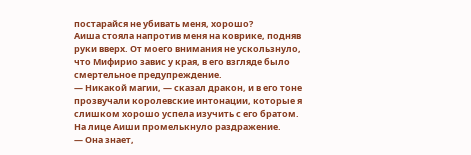постарайся не убивать меня, хорошо?
Аиша стояла напротив меня на коврике, подняв руки вверх. От моего внимания не ускользнуло, что Мифирио завис у края, в его взгляде было смертельное предупреждение.
— Никакой магии, — сказал дракон, и в его тоне прозвучали королевские интонации, которые я слишком хорошо успела изучить с его братом.
На лице Аиши промелькнуло раздражение.
— Она знает,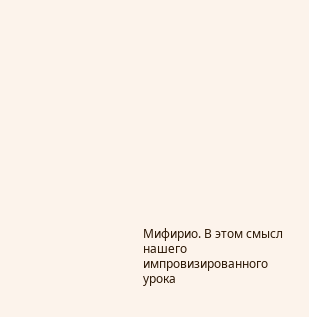Мифирио. В этом смысл нашего импровизированного урока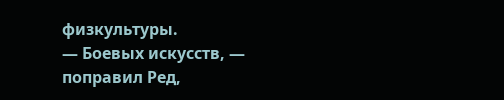физкультуры.
— Боевых искусств, — поправил Ред,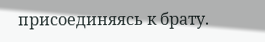присоединяясь к брату.